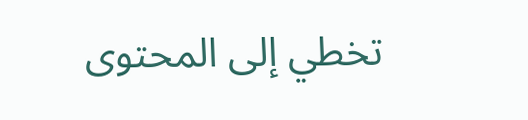تخطي إلى المحتوى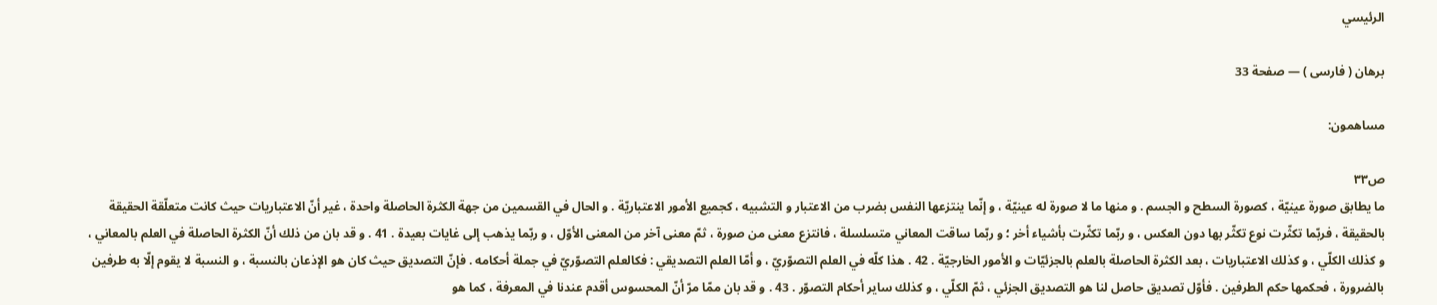الرئيسي

برهان ( فارسى ) — صفحة 33

مساهمون:

ص٣٣
ما يطابق صورة عينيّة ، كصورة السطح و الجسم . و منها ما لا صورة له عينيّة ، و إنّما ينتزعها النفس بضرب من الاعتبار و التشبيه ، كجميع الأمور الاعتباريّة . و الحال في القسمين من جهة الكثرة الحاصلة واحدة ، غير أنّ الاعتباريات حيث كانت متعلّقة الحقيقة بالحقيقة ، فربّما تكثّرت نوع تكثّر بها دون العكس ، و ربّما تكثّرت بأشياء أخر ؛ و ربّما ساقت المعاني متسلسلة ، فانتزع معنى من صورة ، ثمّ معنى آخر من المعنى الأوّل ، و ربّما يذهب إلى غايات بعيدة . 41 . و قد بان من ذلك أنّ الكثرة الحاصلة في العلم بالمعاني ، و كذلك الكلّي ، و كذلك الاعتباريات ، بعد الكثرة الحاصلة بالعلم بالجزئيّات و الأمور الخارجيّة . 42 . هذا كلّه في العلم التصوّريّ ، و أمّا العلم التصديقي : فكالعلم التصوّريّ في جملة أحكامه . فإنّ التصديق حيث كان هو الإذعان بالنسبة ، و النسبة لا يقوم إلّا به طرفين بالضرورة ، فحكمها حكم الطرفين . فأوّل تصديق حاصل لنا هو التصديق الجزئي ، ثمّ الكلّي ، و كذلك ساير أحكام التصوّر . 43 . و قد بان ممّا مرّ أنّ المحسوس أقدم عندنا في المعرفة ، كما هو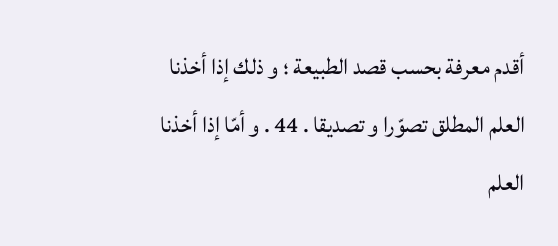أقدم معرفة بحسب قصد الطبيعة ؛ و ذلك إذا أخذنا العلم المطلق تصوّرا و تصديقا . 44 . و أمّا إذا أخذنا العلم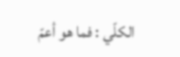الكلّي : فما هو أعمّ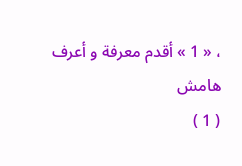، « 1 » أقدم معرفة و أعرف
هامش
( 1 )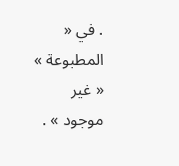. في « المطبوعة » « غير موجود » .